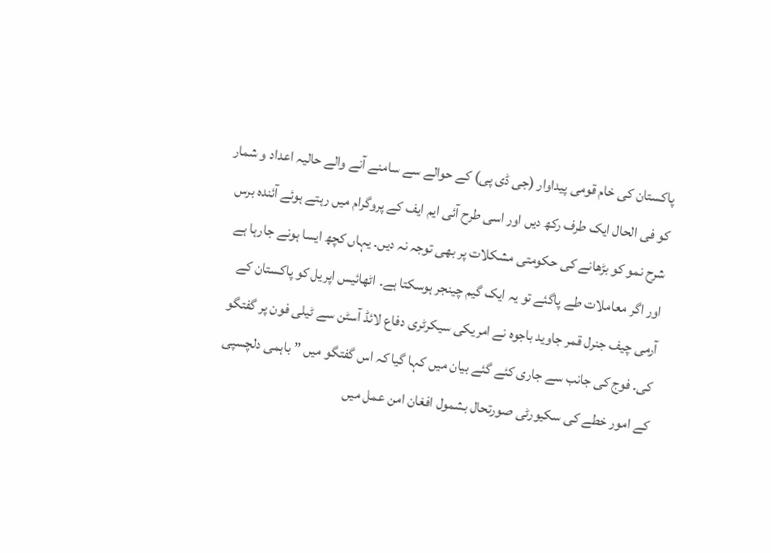پاکستان کی خام قومی پیداوار (جی ڈی پی) کے حوالے سے سامنے آنے والے حالیہ اعداد و شمار کو فی الحال ایک طرف رکھ دیں اور اسی طرح آئی ایم ایف کے پروگرام میں رہتے ہوئے آئندہ برس شرح نمو کو بڑھانے کی حکومتی مشکلات پر بھی توجہ نہ دیں۔ یہاں کچھ ایسا ہونے جارہا ہے اور اگر معاملات طے پاگئے تو یہ ایک گیم چینجر ہوسکتا ہے۔ اٹھائیس اپریل کو پاکستان کے آرمی چیف جنرل قمر جاوید باجوہ نے امریکی سیکرٹری دفاع لائڈ آسٹن سے ٹیلی فون پر گفتگو کی۔ فوج کی جانب سے جاری کئے گئے بیان میں کہا گیا کہ اس گفتگو میں ”باہمی دلچسپی کے امور خطے کی سکیورٹی صورتحال بشمول افغان امن عمل میں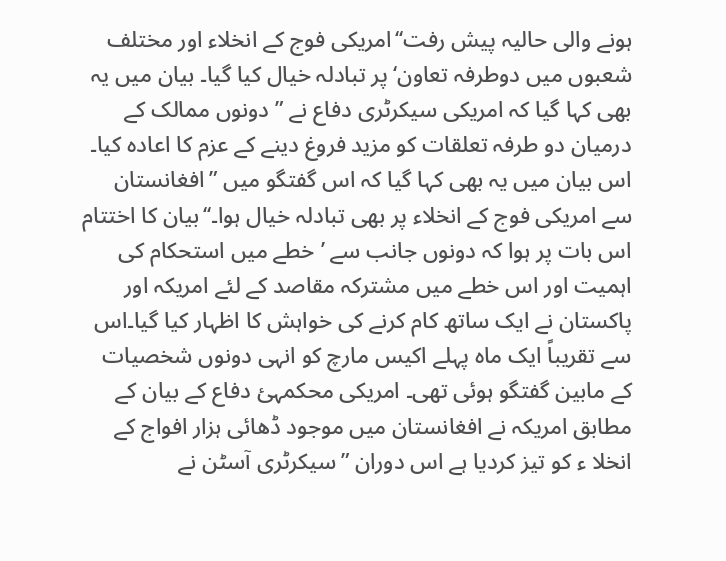ہونے والی حالیہ پیش رفت‘‘امریکی فوج کے انخلاء اور مختلف شعبوں میں دوطرفہ تعاون‘ پر تبادلہ خیال کیا گیا۔ بیان میں یہ بھی کہا گیا کہ امریکی سیکرٹری دفاع نے ”دونوں ممالک کے درمیان دو طرفہ تعلقات کو مزید فروغ دینے کے عزم کا اعادہ کیا۔ اس بیان میں یہ بھی کہا گیا کہ اس گفتگو میں ”افغانستان سے امریکی فوج کے انخلاء پر بھی تبادلہ خیال ہوا۔‘‘بیان کا اختتام اس بات پر ہوا کہ دونوں جانب سے ’خطے میں استحکام کی اہمیت اور اس خطے میں مشترکہ مقاصد کے لئے امریکہ اور پاکستان نے ایک ساتھ کام کرنے کی خواہش کا اظہار کیا گیا۔اس سے تقریباً ایک ماہ پہلے اکیس مارچ کو انہی دونوں شخصیات کے مابین گفتگو ہوئی تھی۔ امریکی محکمہئ دفاع کے بیان کے مطابق امریکہ نے افغانستان میں موجود ڈھائی ہزار افواج کے انخلا ء کو تیز کردیا ہے اس دوران ”سیکرٹری آسٹن نے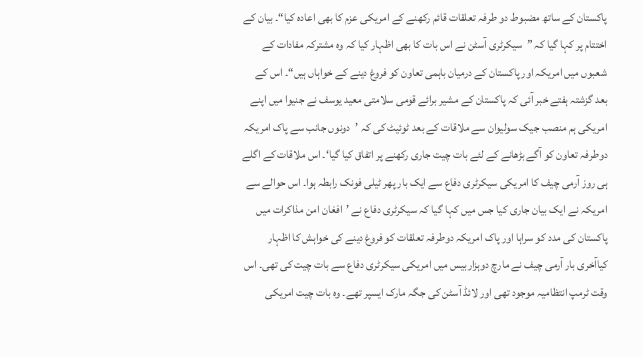پاکستان کے ساتھ مضبوط دو طرفہ تعلقات قائم رکھنے کے امریکی عزم کا بھی اعادہ کیا“۔ بیان کے اختتام پر کہا گیا کہ ”سیکرٹری آسٹن نے اس بات کا بھی اظہار کیا کہ وہ مشترکہ مفادات کے شعبوں میں امریکہ اور پاکستان کے درمیان باہمی تعاون کو فروغ دینے کے خواہاں ہیں“۔ اس کے بعد گزشتہ ہفتے خبر آئی کہ پاکستان کے مشیر برائے قومی سلامتی معید یوسف نے جنیوا میں اپنے امریکی ہم منصب جیک سولیوان سے ملاقات کے بعد ٹوئیٹ کی کہ ’دونوں جانب سے پاک امریکہ دوطرفہ تعاون کو آگے بڑھانے کے لئے بات چیت جاری رکھنے پر اتفاق کیا گیا‘۔ اس ملاقات کے اگلے ہی روز آرمی چیف کا امریکی سیکرٹری دفاع سے ایک بار پھر ٹیلی فونک رابطہ ہوا۔ اس حوالے سے امریکہ نے ایک بیان جاری کیا جس میں کہا گیا کہ سیکرٹری دفاع نے ’افغان امن مذاکرات میں پاکستان کی مدد کو سراہا اور پاک امریکہ دوطرفہ تعلقات کو فروغ دینے کی خواہش کا اظہار کیاآخری بار آرمی چیف نے مارچ دوہزاربیس میں امریکی سیکرٹری دفاع سے بات چیت کی تھی۔ اس وقت ٹرمپ انتظامیہ موجود تھی اور لائڈ آسٹن کی جگہ مارک ایسپر تھے۔ وہ بات چیت امریکی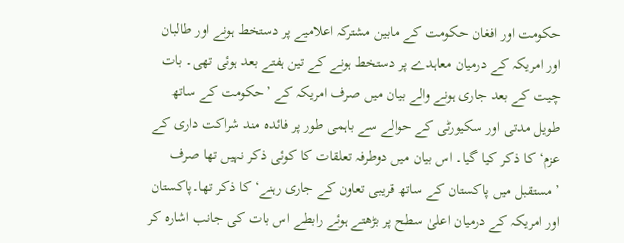حکومت اور افغان حکومت کے مابین مشترکہ اعلامیے پر دستخط ہونے اور طالبان اور امریکہ کے درمیان معاہدے پر دستخط ہونے کے تین ہفتے بعد ہوئی تھی۔ بات چیت کے بعد جاری ہونے والے بیان میں صرف امریکہ کے ’حکومت کے ساتھ طویل مدتی اور سکیورٹی کے حوالے سے باہمی طور پر فائدہ مند شراکت داری کے عزم‘ کا ذکر کیا گیا۔ اس بیان میں دوطرفہ تعلقات کا کوئی ذکر نہیں تھا صرف ’مستقبل میں پاکستان کے ساتھ قریبی تعاون کے جاری رہنے‘ کا ذکر تھا۔پاکستان اور امریکہ کے درمیان اعلیٰ سطح پر بڑھتے ہوئے رابطے اس بات کی جانب اشارہ کر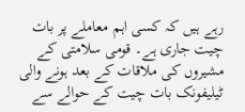رہے ہیں کہ کسی اہم معاملے پر بات چیت جاری ہے۔ قومی سلامتی کے مشیروں کی ملاقات کے بعد ہونے والی ٹیلیفونک بات چیت کے حوالے سے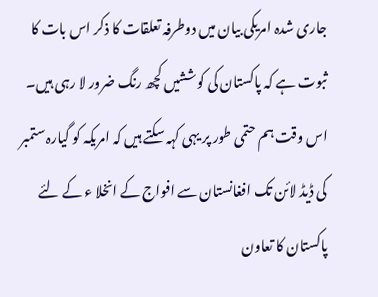جاری شدہ امریکی بیان میں دوطرفہ تعلقات کا ذکر اس بات کا ثبوت ہے کہ پاکستان کی کوششیں کچھ رنگ ضرور لا رہی ہیں۔ اس وقت ہم حتمی طور پر یہی کہہ سکتے ہیں کہ امریکہ کو گیارہ ستمبر کی ڈیڈ لائن تک افغانستان سے افواج کے انخلا ء کے لئے پاکستان کا تعاون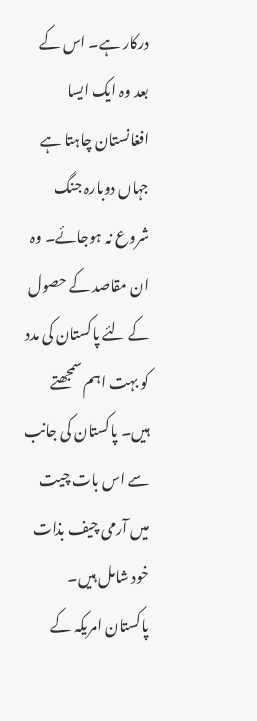درکار ہے۔ اس کے بعد وہ ایک ایسا افغانستان چاہتا ہے جہاں دوبارہ جنگ شروع نہ ہوجائے۔ وہ ان مقاصد کے حصول کے لئے پاکستان کی مدد کو بہت اہم سمجھتے ہیں۔ پاکستان کی جانب سے اس بات چیت میں آرمی چیف بذات خود شامل ہیں۔ پاکستان امریکہ کے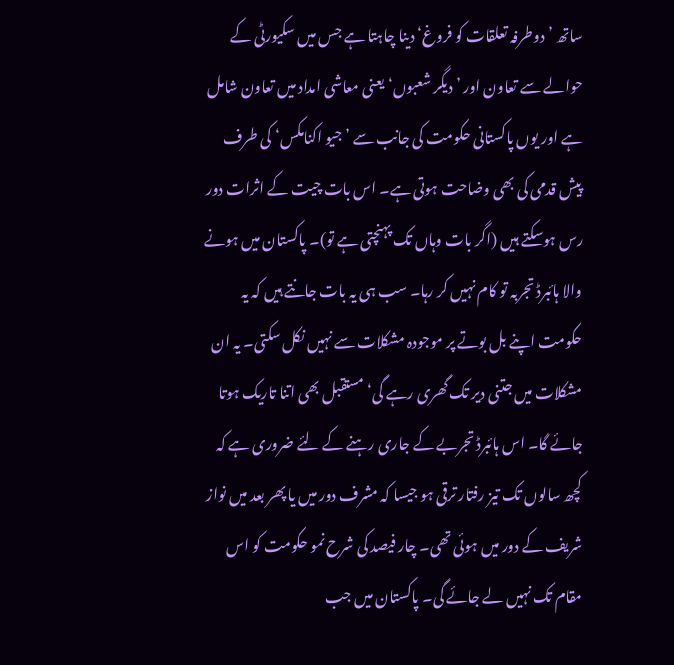ساتھ ’دوطرفہ تعلقات کو فروغ‘ دینا چاہتا ہے جس میں سکیورٹی کے حوالے سے تعاون اور ’دیگر شعبوں‘ یعنی معاشی امداد میں تعاون شامل ہے اور یوں پاکستانی حکومت کی جانب سے ’جیو اکنامکس‘ کی طرف پیش قدمی کی بھی وضاحت ہوتی ہے۔ اس بات چیت کے اثرات دور رس ہوسکتے ہیں (اگر بات وہاں تک پہنچتی ہے تو)۔ پاکستان میں ہونے والا ہائبرڈ تجربہ تو کام نہیں کر رہا۔ سب ہی یہ بات جانتے ہیں کہ یہ حکومت اپنے بل بوتے پر موجودہ مشکلات سے نہیں نکل سکتی۔ یہ ان مشکلات میں جتنی دیر تک گھری رہے گی‘ مستقبل بھی اتنا تاریک ہوتا جائے گا۔ اس ہائبرڈ تجربے کے جاری رہنے کے لئے ضروری ہے کہ کچھ سالوں تک تیز رفتار ترقی ہو جیسا کہ مشرف دور میں یا پھر بعد میں نواز شریف کے دور میں ہوئی تھی۔ چار فیصد کی شرح نمو حکومت کو اس مقام تک نہیں لے جائے گی۔ پاکستان میں جب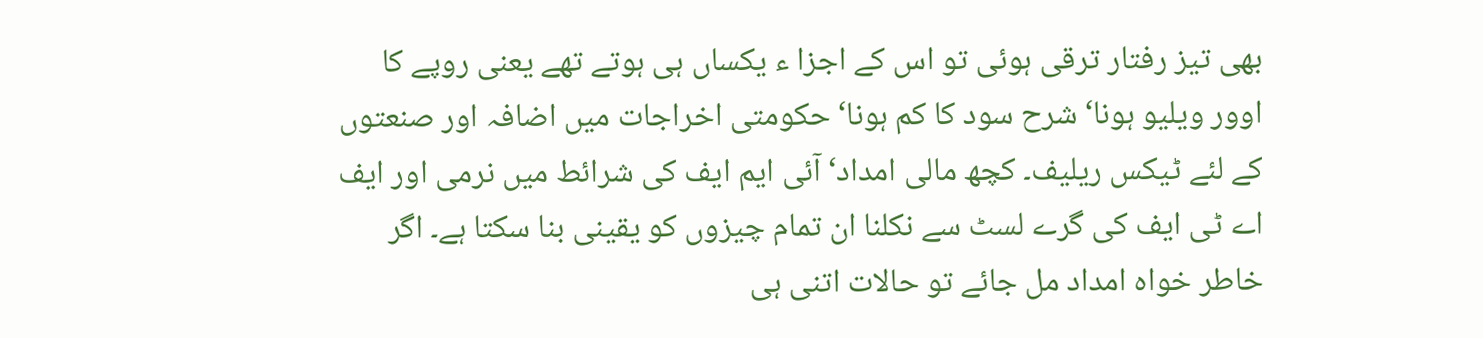بھی تیز رفتار ترقی ہوئی تو اس کے اجزا ء یکساں ہی ہوتے تھے یعنی روپے کا اوور ویلیو ہونا‘ شرح سود کا کم ہونا‘ حکومتی اخراجات میں اضافہ اور صنعتوں کے لئے ٹیکس ریلیف۔ کچھ مالی امداد‘آئی ایم ایف کی شرائط میں نرمی اور ایف اے ٹی ایف کی گرے لسٹ سے نکلنا ان تمام چیزوں کو یقینی بنا سکتا ہے۔ اگر خاطر خواہ امداد مل جائے تو حالات اتنی ہی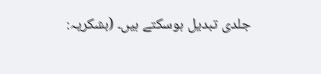جلدی تبدیل ہوسکتے ہیں۔ (بشکریہ: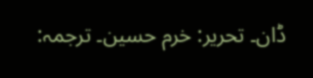ڈان۔ تحریر: خرم حسین۔ ترجمہ: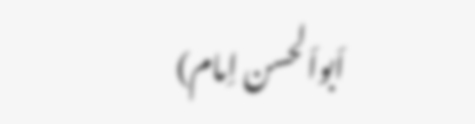اَبواَلحسن اِمام)